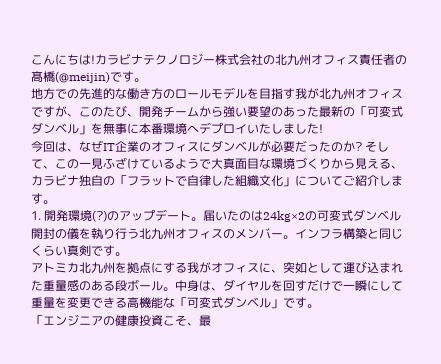こんにちは!カラビナテクノロジー株式会社の北九州オフィス責任者の髙橋(@meijin)です。
地方での先進的な働き方のロールモデルを目指す我が北九州オフィスですが、このたび、開発チームから強い要望のあった最新の「可変式ダンベル」を無事に本番環境へデプロイいたしました!
今回は、なぜIT企業のオフィスにダンベルが必要だったのか? そして、この一見ふざけているようで大真面目な環境づくりから見える、カラビナ独自の「フラットで自律した組織文化」についてご紹介します。
1. 開発環境(?)のアップデート。届いたのは24kg×2の可変式ダンベル
開封の儀を執り行う北九州オフィスのメンバー。インフラ構築と同じくらい真剣です。
アトミカ北九州を拠点にする我がオフィスに、突如として運び込まれた重量感のある段ボール。中身は、ダイヤルを回すだけで一瞬にして重量を変更できる高機能な「可変式ダンベル」です。
「エンジニアの健康投資こそ、最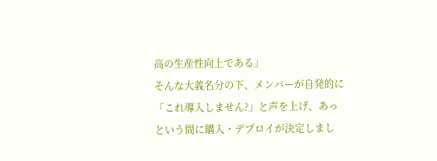高の生産性向上である」
そんな大義名分の下、メンバーが自発的に「これ導入しません?」と声を上げ、あっという間に購入・デプロイが決定しまし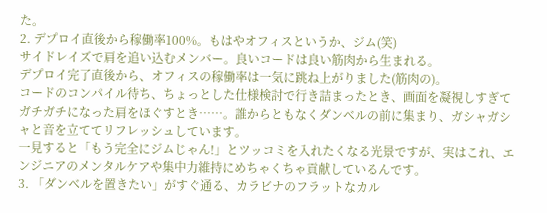た。
2. デプロイ直後から稼働率100%。もはやオフィスというか、ジム(笑)
サイドレイズで肩を追い込むメンバー。良いコードは良い筋肉から生まれる。
デプロイ完了直後から、オフィスの稼働率は一気に跳ね上がりました(筋肉の)。
コードのコンパイル待ち、ちょっとした仕様検討で行き詰まったとき、画面を凝視しすぎてガチガチになった肩をほぐすとき……。誰からともなくダンベルの前に集まり、ガシャガシャと音を立ててリフレッシュしています。
一見すると「もう完全にジムじゃん!」とツッコミを入れたくなる光景ですが、実はこれ、エンジニアのメンタルケアや集中力維持にめちゃくちゃ貢献しているんです。
3. 「ダンベルを置きたい」がすぐ通る、カラビナのフラットなカル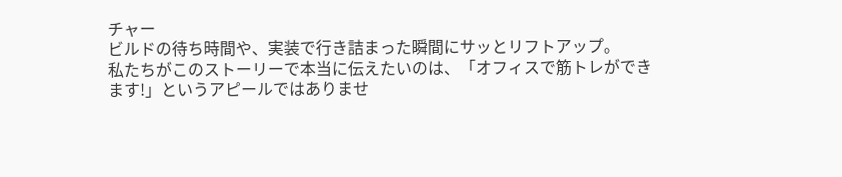チャー
ビルドの待ち時間や、実装で行き詰まった瞬間にサッとリフトアップ。
私たちがこのストーリーで本当に伝えたいのは、「オフィスで筋トレができます!」というアピールではありませ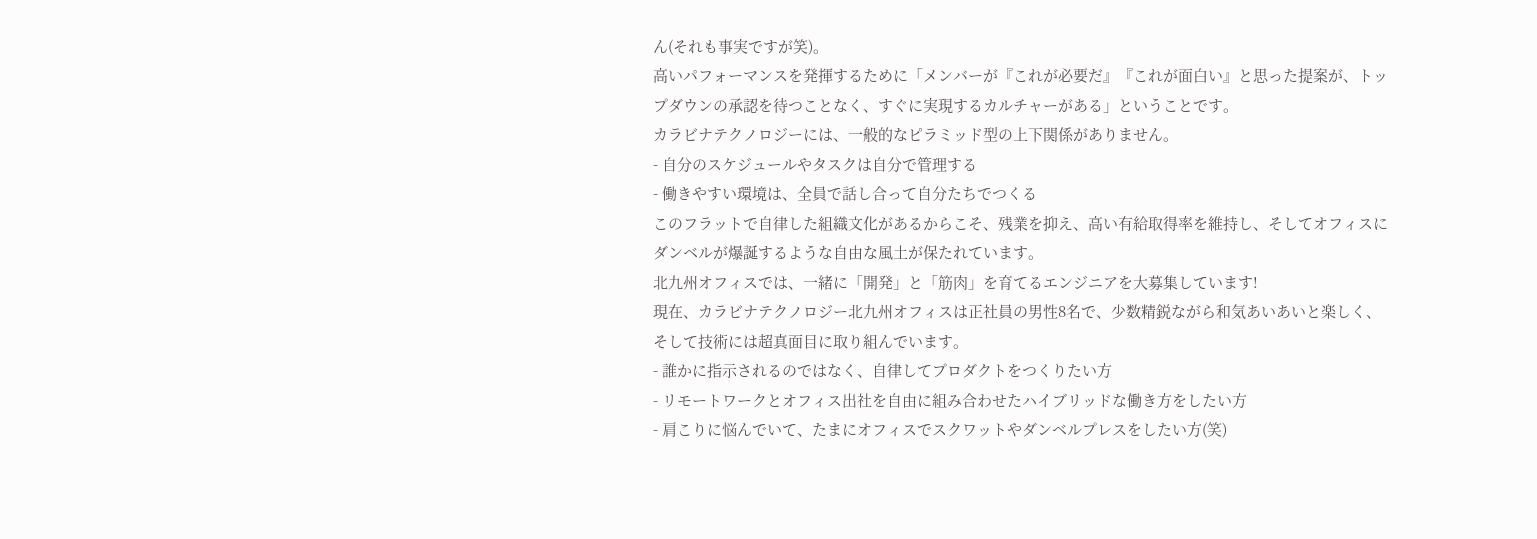ん(それも事実ですが笑)。
高いパフォーマンスを発揮するために「メンバーが『これが必要だ』『これが面白い』と思った提案が、トップダウンの承認を待つことなく、すぐに実現するカルチャーがある」ということです。
カラビナテクノロジーには、一般的なピラミッド型の上下関係がありません。
- 自分のスケジュールやタスクは自分で管理する
- 働きやすい環境は、全員で話し合って自分たちでつくる
このフラットで自律した組織文化があるからこそ、残業を抑え、高い有給取得率を維持し、そしてオフィスにダンベルが爆誕するような自由な風土が保たれています。
北九州オフィスでは、一緒に「開発」と「筋肉」を育てるエンジニアを大募集しています!
現在、カラビナテクノロジー北九州オフィスは正社員の男性8名で、少数精鋭ながら和気あいあいと楽しく、そして技術には超真面目に取り組んでいます。
- 誰かに指示されるのではなく、自律してプロダクトをつくりたい方
- リモートワークとオフィス出社を自由に組み合わせたハイブリッドな働き方をしたい方
- 肩こりに悩んでいて、たまにオフィスでスクワットやダンベルプレスをしたい方(笑)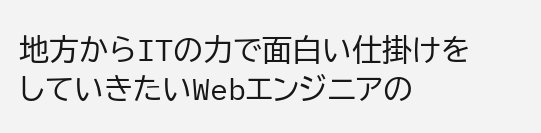地方からITの力で面白い仕掛けをしていきたいWebエンジニアの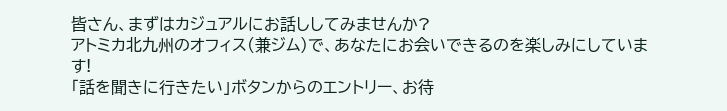皆さん、まずはカジュアルにお話ししてみませんか?
アトミカ北九州のオフィス(兼ジム)で、あなたにお会いできるのを楽しみにしています!
「話を聞きに行きたい」ボタンからのエントリー、お待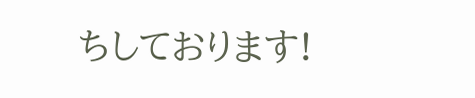ちしております!